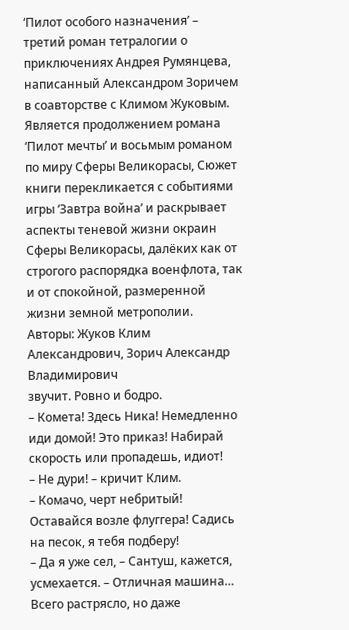‘Пилот особого назначения’ – третий роман тетралогии о приключениях Андрея Румянцева, написанный Александром Зоричем в соавторстве с Климом Жуковым. Является продолжением романа ‘Пилот мечты’ и восьмым романом по миру Сферы Великорасы, Сюжет книги перекликается с событиями игры ‘Завтра война’ и раскрывает аспекты теневой жизни окраин Сферы Великорасы, далёких как от строгого распорядка военфлота, так и от спокойной, размеренной жизни земной метрополии.
Авторы: Жуков Клим Александрович, Зорич Александр Владимирович
звучит. Ровно и бодро.
– Комета! Здесь Ника! Немедленно иди домой! Это приказ! Набирай скорость или пропадешь, идиот!
– Не дури! – кричит Клим.
– Комачо, черт небритый! Оставайся возле флуггера! Садись на песок, я тебя подберу!
– Да я уже сел, – Сантуш, кажется, усмехается. – Отличная машина… Всего растрясло, но даже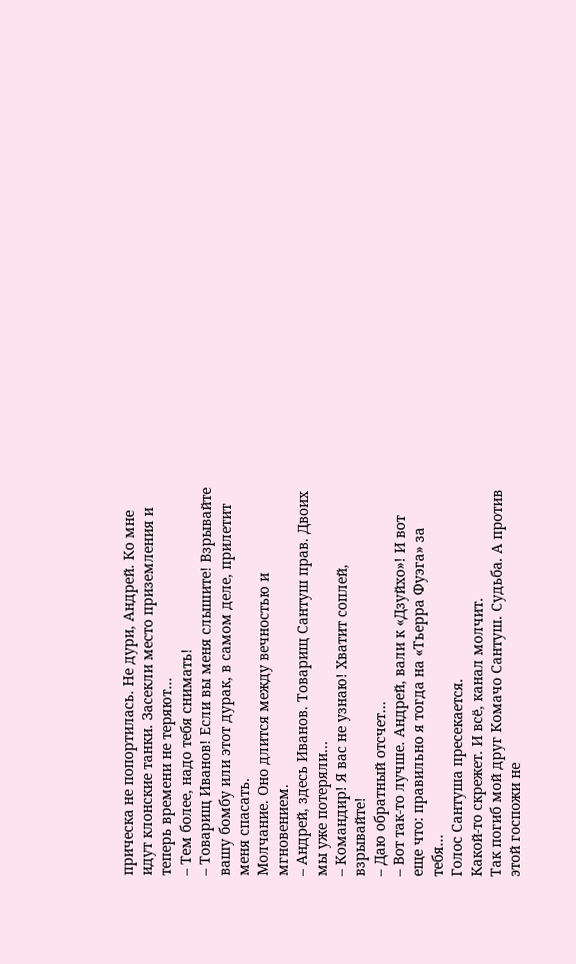прическа не попортилась. Не дури, Андрей. Ко мне идут клонские танки. Засекли место приземления и теперь времени не теряют…
– Тем более, надо тебя снимать!
– Товарищ Иванов! Если вы меня слышите! Взрывайте вашу бомбу или этот дурак, в самом деле, прилетит меня спасать.
Молчание. Оно длится между вечностью и мгновением.
– Андрей, здесь Иванов. Товарищ Сантуш прав. Двоих мы уже потеряли…
– Командир! Я вас не узнаю! Хватит соплей, взрывайте!
– Даю обратный отсчет…
– Вот так-то лучше. Андрей, вали к «Дзуйхо»! И вот еще что: правильно я тогда на «Тьерра Фуэга» за тебя…
Голос Сантуша пресекается.
Какой-то скрежет. И всё, канал молчит.
Так погиб мой друг Комачо Сантуш. Судьба. А против этой госпожи не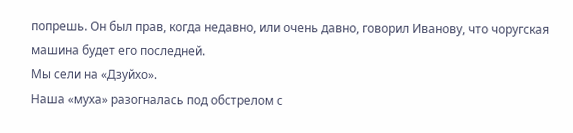попрешь. Он был прав, когда недавно, или очень давно, говорил Иванову, что чоругская машина будет его последней.
Мы сели на «Дзуйхо».
Наша «муха» разогналась под обстрелом с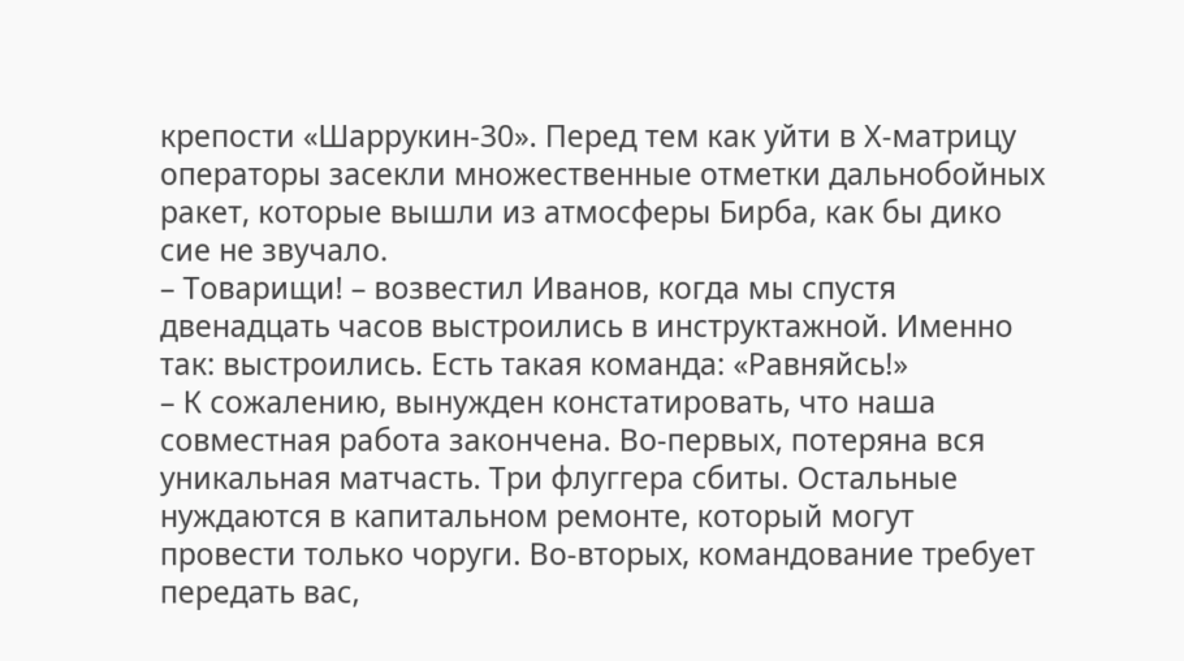крепости «Шаррукин-30». Перед тем как уйти в Х-матрицу операторы засекли множественные отметки дальнобойных ракет, которые вышли из атмосферы Бирба, как бы дико сие не звучало.
– Товарищи! – возвестил Иванов, когда мы спустя двенадцать часов выстроились в инструктажной. Именно так: выстроились. Есть такая команда: «Равняйсь!»
– К сожалению, вынужден констатировать, что наша совместная работа закончена. Во-первых, потеряна вся уникальная матчасть. Три флуггера сбиты. Остальные нуждаются в капитальном ремонте, который могут провести только чоруги. Во-вторых, командование требует передать вас,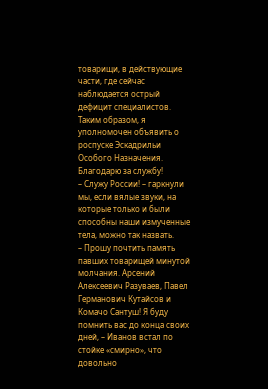товарищи, в действующие части, где сейчас наблюдается острый дефицит специалистов. Таким образом, я уполномочен объявить о роспуске Эскадрильи Особого Назначения. Благодарю за службу!
– Служу России! – гаркнули мы, если вялые звуки, на которые только и были способны наши измученные тела, можно так назвать.
– Прошу почтить память павших товарищей минутой молчания. Арсений Алексеевич Разуваев, Павел Германович Кутайсов и Комачо Сантуш! Я буду помнить вас до конца своих дней, – Иванов встал по стойке «смирно», что довольно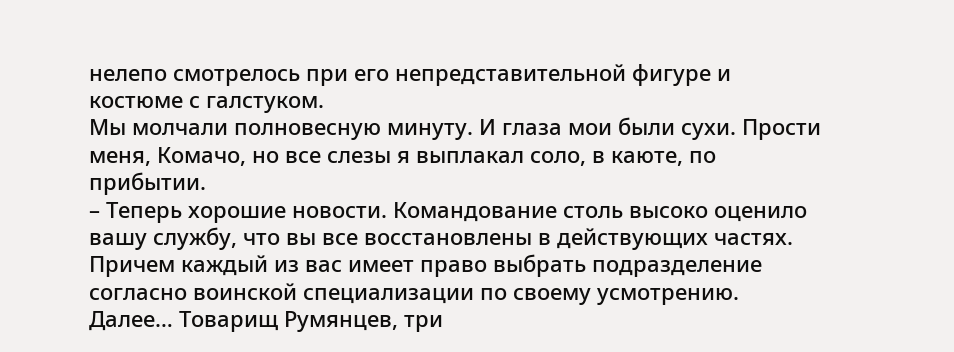нелепо смотрелось при его непредставительной фигуре и костюме с галстуком.
Мы молчали полновесную минуту. И глаза мои были сухи. Прости меня, Комачо, но все слезы я выплакал соло, в каюте, по прибытии.
– Теперь хорошие новости. Командование столь высоко оценило вашу службу, что вы все восстановлены в действующих частях. Причем каждый из вас имеет право выбрать подразделение согласно воинской специализации по своему усмотрению. Далее… Товарищ Румянцев, три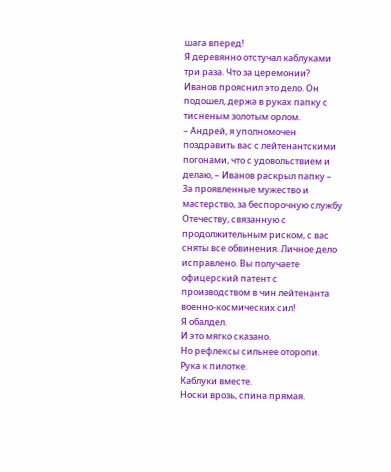шага вперед!
Я деревянно отстучал каблуками три раза. Что за церемонии?
Иванов прояснил это дело. Он подошел, держа в руках папку с тисненым золотым орлом.
– Андрей, я уполномочен поздравить вас с лейтенантскими погонами, что с удовольствием и делаю, – Иванов раскрыл папку – За проявленные мужество и мастерство, за беспорочную службу Отечеству, связанную с продолжительным риском, с вас сняты все обвинения. Личное дело исправлено. Вы получаете офицерский патент с производством в чин лейтенанта военно-космических сил!
Я обалдел.
И это мягко сказано.
Но рефлексы сильнее оторопи.
Рука к пилотке.
Каблуки вместе.
Носки врозь, спина прямая.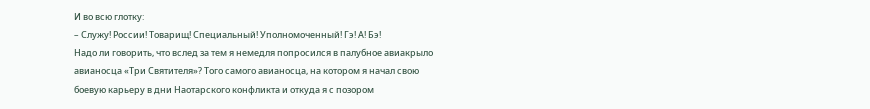И во всю глотку:
– Служу! России! Товарищ! Специальный! Уполномоченный! Гэ! А! Бэ!
Надо ли говорить, что вслед за тем я немедля попросился в палубное авиакрыло авианосца «Три Святителя»? Того самого авианосца, на котором я начал свою боевую карьеру в дни Наотарского конфликта и откуда я с позором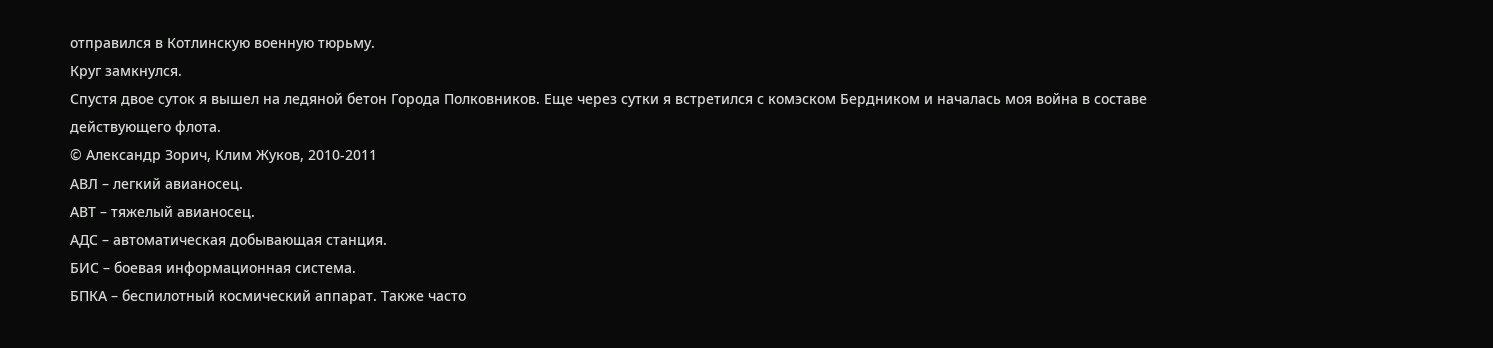отправился в Котлинскую военную тюрьму.
Круг замкнулся.
Спустя двое суток я вышел на ледяной бетон Города Полковников. Еще через сутки я встретился с комэском Бердником и началась моя война в составе действующего флота.
© Александр Зорич, Клим Жуков, 2010-2011
АВЛ – легкий авианосец.
АВТ – тяжелый авианосец.
АДС – автоматическая добывающая станция.
БИС – боевая информационная система.
БПКА – беспилотный космический аппарат. Также часто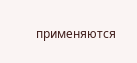применяются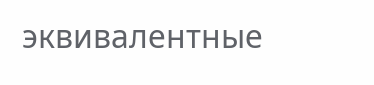эквивалентные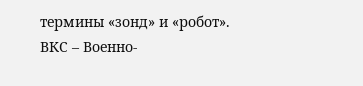термины «зонд» и «робот».
ВКС – Военно-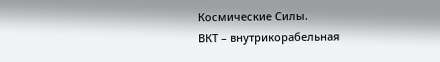Космические Силы.
ВКТ – внутрикорабельная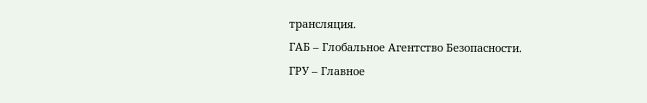трансляция.
ГАБ – Глобальное Агентство Безопасности.
ГРУ – Главное